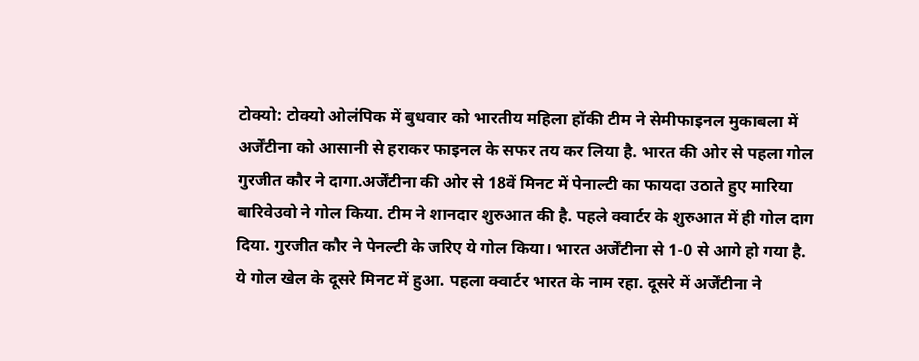टोक्यो: टोक्यो ओलंपिक में बुधवार को भारतीय महिला हॉकी टीम ने सेमीफाइनल मुकाबला में अर्जेंटीना को आसानी से हराकर फाइनल के सफर तय कर लिया है. भारत की ओर से पहला गोल गुरजीत कौर ने दागा.अर्जेंटीना की ओर से 18वें मिनट में पेनाल्टी का फायदा उठाते हुए मारिया बारिवेउवो ने गोल किया. टीम ने शानदार शुरुआत की है. पहले क्वार्टर के शुरुआत में ही गोल दाग दिया. गुरजीत कौर ने पेनल्टी के जरिए ये गोल किया। भारत अर्जेंटीना से 1-0 से आगे हो गया है. ये गोल खेल के दूसरे मिनट में हुआ. पहला क्वार्टर भारत के नाम रहा. दूसरे में अर्जेंटीना ने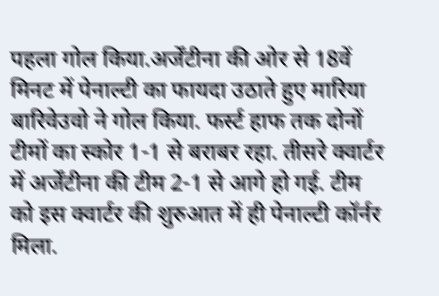पहला गोल किया.अर्जेंटीना की ओर से 18वें मिनट में पेनाल्टी का फायदा उठाते हुए मारिया बारिवेउवो ने गोल किया. फर्स्ट हाफ तक दोनों टीमों का स्कोर 1-1 से बराबर रहा. तीसरे क्वार्टर में अर्जेंटीना की टीम 2-1 से आगे हो गई. टीम को इस क्वार्टर की शुरुआत में ही पेनाल्टी कॉर्नर मिला.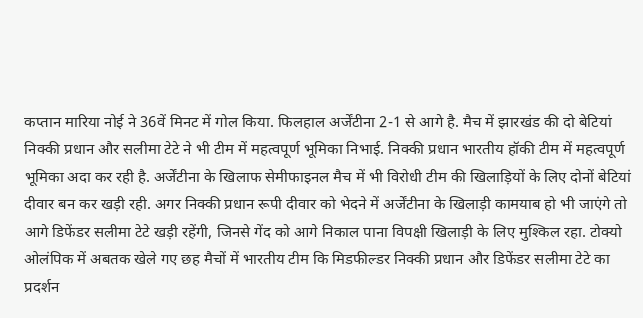कप्तान मारिया नोई ने 36वें मिनट में गोल किया. फिलहाल अर्जेंटीना 2-1 से आगे है. मैच में झारखंड की दो बेटियां निक्की प्रधान और सलीमा टेटे ने भी टीम में महत्वपूर्ण भूमिका निभाई. निक्की प्रधान भारतीय हॉकी टीम में महत्वपूर्ण भूमिका अदा कर रही है. अर्जेंटीना के खिलाफ सेमीफाइनल मैच में भी विरोधी टीम की खिलाड़ियों के लिए दोनों बेटियां दीवार बन कर खड़ी रही. अगर निक्की प्रधान रूपी दीवार को भेदने में अर्जेंटीना के खिलाड़ी कामयाब हो भी जाएंगे तो आगे डिफेंडर सलीमा टेटे खड़ी रहेंगी, जिनसे गेंद को आगे निकाल पाना विपक्षी खिलाड़ी के लिए मुश्किल रहा. टोक्यो ओलंपिक में अबतक खेले गए छह मैचों में भारतीय टीम कि मिडफील्डर निक्की प्रधान और डिफेंडर सलीमा टेटे का प्रदर्शन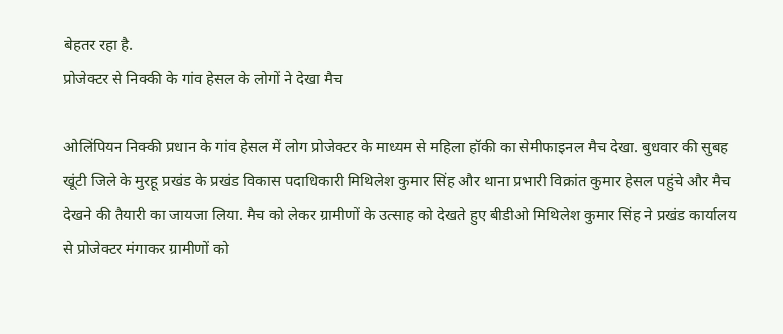बेहतर रहा है.
प्रोजेक्टर से निक्की के गांव हेसल के लोगों ने देखा मैच

ओलिंपियन निक्की प्रधान के गांव हेसल में लोग प्रोजेक्टर के माध्यम से महिला हॉकी का सेमीफाइनल मैच देखा. बुधवार की सुबह खूंटी जिले के मुरहू प्रखंड के प्रखंड विकास पदाधिकारी मिथिलेश कुमार सिंह और थाना प्रभारी विक्रांत कुमार हेसल पहुंचे और मैच देखने की तैयारी का जायजा लिया. मैच को लेकर ग्रामीणों के उत्साह को देखते हुए बीडीओ मिथिलेश कुमार सिंह ने प्रखंड कार्यालय से प्रोजेक्टर मंगाकर ग्रामीणों को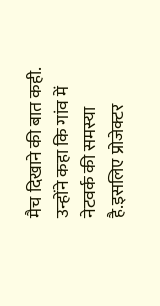मैच दिखाने की बात कही. उन्होंने कहा कि गांव में नेटवर्क की समस्या है.इसलिए प्रोजेक्टर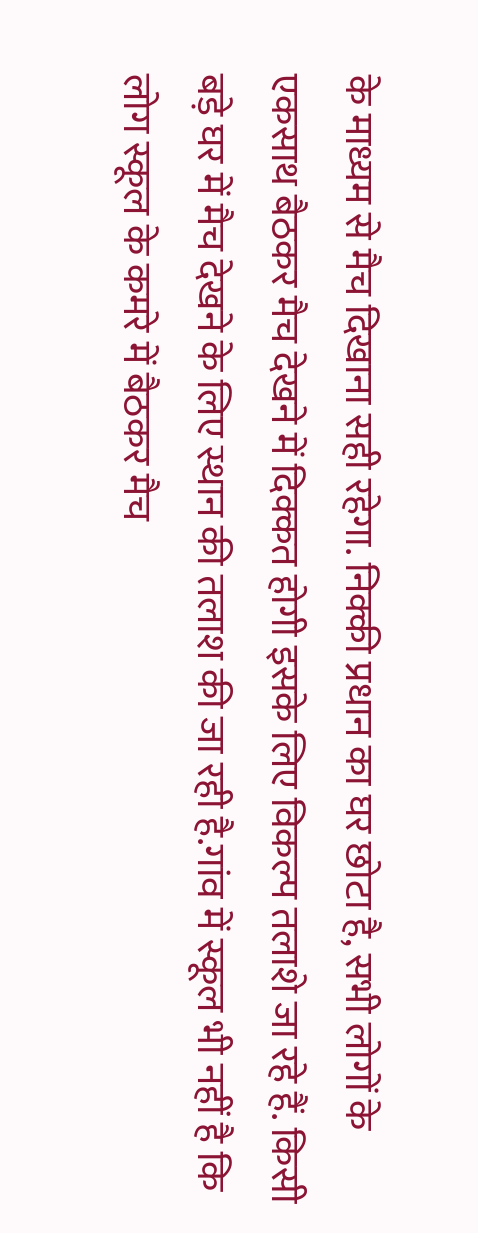के माध्यम से मैच दिखाना सही रहेगा. निक्की प्रधान का घर छोटा है, सभी लोगों के एकसाथ बैठकर मैच देखने में दिक्कत होगी इसके लिए विकल्प तलाशे जा रहे हैं. किसी बड़े घर में मैच देखने के लिए स्थान की तलाश की जा रही है.गांव में स्कूल भी नहीं है कि लोग स्कूल के कमरे में बैठकर मैच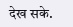देख सके.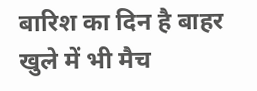बारिश का दिन है बाहर खुले में भी मैच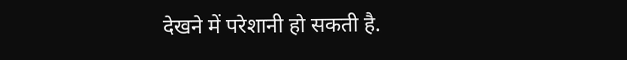देखने में परेशानी हो सकती है.